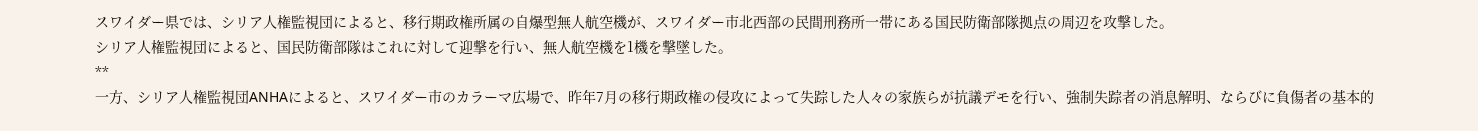スワイダー県では、シリア人権監視団によると、移行期政権所属の自爆型無人航空機が、スワイダー市北西部の民間刑務所一帯にある国民防衛部隊拠点の周辺を攻撃した。
シリア人権監視団によると、国民防衛部隊はこれに対して迎撃を行い、無人航空機を1機を撃墜した。
**
一方、シリア人権監視団ANHAによると、スワイダー市のカラーマ広場で、昨年7月の移行期政権の侵攻によって失踪した人々の家族らが抗議デモを行い、強制失踪者の消息解明、ならびに負傷者の基本的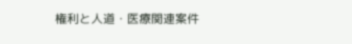権利と人道・医療関連案件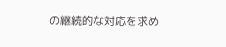の継続的な対応を求め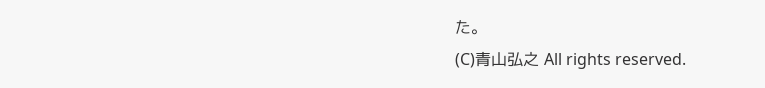た。
(C)青山弘之 All rights reserved.